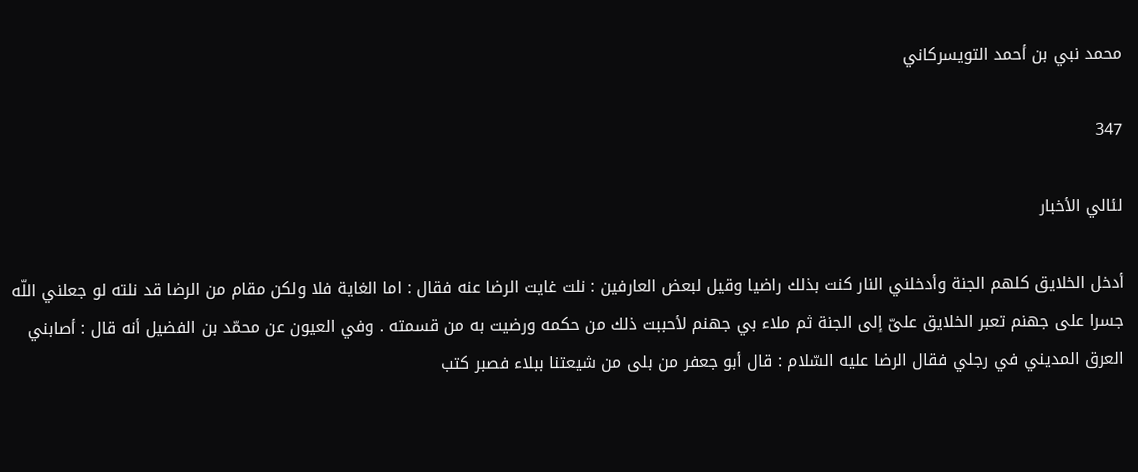محمد نبي بن أحمد التويسركاني

347

لئالي الأخبار

أدخل الخلايق كلهم الجنة وأدخلني النار كنت بذلك راضيا وقيل لبعض العارفين : نلت غايت الرضا عنه فقال : اما الغاية فلا ولكن مقام من الرضا قد نلته لو جعلني اللّه جسرا على جهنم تعبر الخلايق علىّ إلى الجنة ثم ملاء بي جهنم لأحببت ذلك من حكمه ورضيت به من قسمته . وفي العيون عن محمّد بن الفضيل أنه قال : أصابني العرق المديني في رجلي فقال الرضا عليه السّلام : قال أبو جعفر من بلى من شيعتنا ببلاء فصبر كتب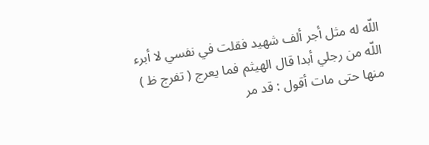اللّه له مثل أجر ألف شهيد فقلت في نفسي لا أبرء اللّه من رجلي أبدا قال الهيثم فما يعرج ( تفرج ظ ) منها حتى مات أقول : قد مر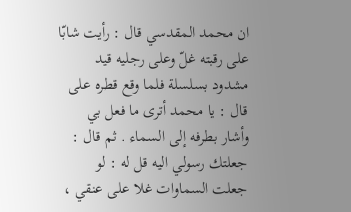ان محمد المقدسي قال : رأيت شابّا على رقبته غلّ وعلى رجليه قيد مشدود بسلسلة فلما وقع قطره على قال : يا محمد أترى ما فعل بي وأشار بطرفه إلى السماء . ثم قال : جعلتك رسولي اليه قل له : لو جعلت السماوات غلا على عنقي ،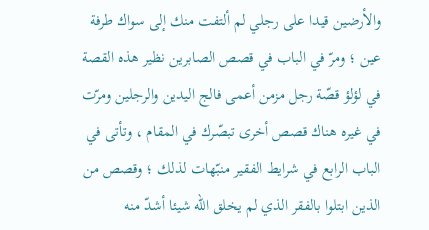والأرضين قيدا على رجلي لم ألتفت منك إلى سواك طرفة عين ؛ ومرّ في الباب في قصص الصابرين نظير هذه القصة في لؤلؤ قصّة رجل مزمن أعمى فالج اليدين والرجلين ومرّت في غيره هناك قصص أخرى تبصّرك في المقام ، وتأتى في الباب الرابع في شرايط الفقير منبّهات لذلك ؛ وقصص من الذين ابتلوا بالفقر الذي لم يخلق اللّه شيئا أشدّ منه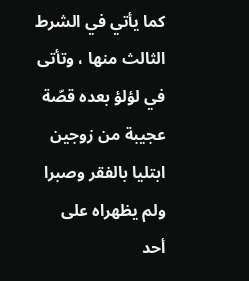كما يأتي في الشرط الثالث منها ، وتأتى في لؤلؤ بعده قصّة عجيبة من زوجين ابتليا بالفقر وصبرا ولم يظهراه على أحد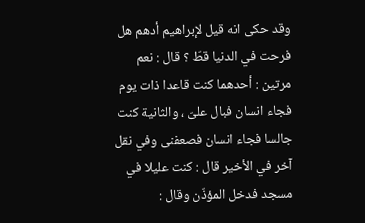وقد حكى انه قيل لإبراهيم أدهم هل فرحت في الدنيا قطّ ؟ قال : نعم مرتين : أحدهما كنت قاعدا ذات يوم فجاء انسان فبال علىّ ، والثانية كنت جالسا فجاء انسان فصعفنى وفي نقل آخر في الأخير قال : كنت عليلا في مسجد فدخل المؤذّن وقال :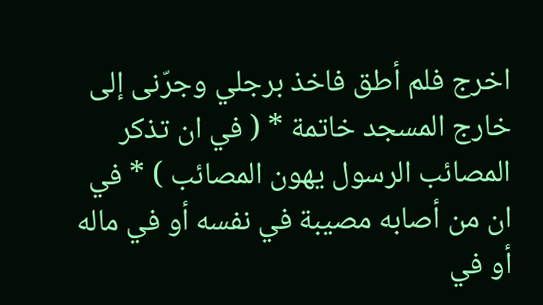اخرج فلم أطق فاخذ برجلي وجرّنى إلى خارج المسجد خاتمة * ( في ان تذكر المصائب الرسول يهون المصائب ) * في ان من أصابه مصيبة في نفسه أو في ماله أو في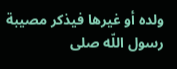ولده أو غيرها فيذكر مصيبة رسول اللّه صلى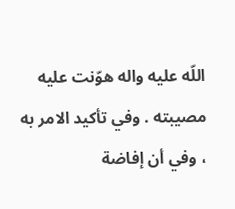اللّه عليه واله هوّنت عليه مصيبته . وفي تأكيد الامر به ، وفي أن إفاضة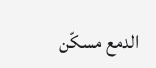الدمع مسكّن